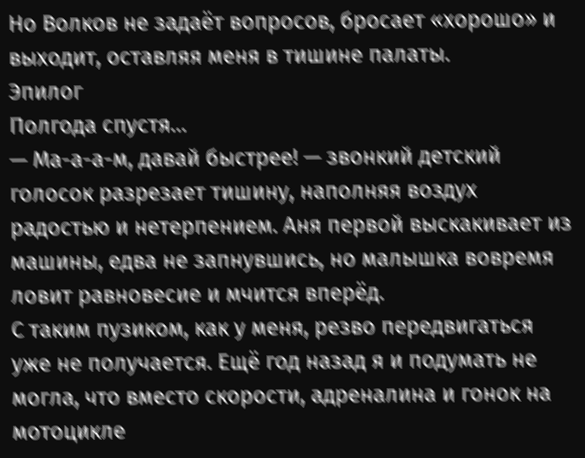Но Волков не задаёт вопросов, бросает «хорошо» и выходит, оставляя меня в тишине палаты.
Эпилог
Полгода спустя…
— Ма-а-а-м, давай быстрее! — звонкий детский голосок разрезает тишину, наполняя воздух радостью и нетерпением. Аня первой выскакивает из машины, едва не запнувшись, но малышка вовремя ловит равновесие и мчится вперёд.
С таким пузиком, как у меня, резво передвигаться уже не получается. Ещё год назад я и подумать не могла, что вместо скорости, адреналина и гонок на мотоцикле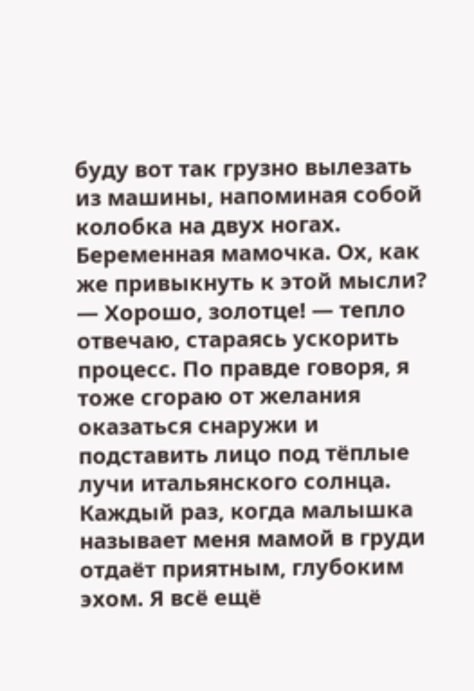буду вот так грузно вылезать из машины, напоминая собой колобка на двух ногах. Беременная мамочка. Ох, как же привыкнуть к этой мысли?
— Хорошо, золотце! — тепло отвечаю, стараясь ускорить процесс. По правде говоря, я тоже сгораю от желания оказаться снаружи и подставить лицо под тёплые лучи итальянского солнца.
Каждый раз, когда малышка называет меня мамой в груди отдаёт приятным, глубоким эхом. Я всё ещё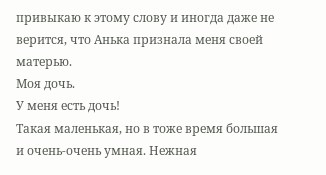привыкаю к этому слову и иногда даже не верится, что Анька признала меня своей матерью.
Моя дочь.
У меня есть дочь!
Такая маленькая, но в тоже время большая и очень-очень умная. Нежная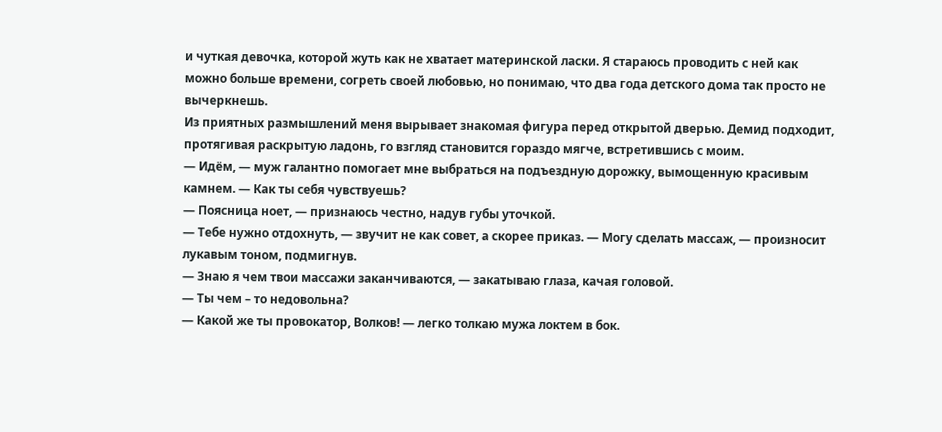и чуткая девочка, которой жуть как не хватает материнской ласки. Я стараюсь проводить с ней как можно больше времени, согреть своей любовью, но понимаю, что два года детского дома так просто не вычеркнешь.
Из приятных размышлений меня вырывает знакомая фигура перед открытой дверью. Демид подходит, протягивая раскрытую ладонь, го взгляд становится гораздо мягче, встретившись с моим.
— Идём, — муж галантно помогает мне выбраться на подъездную дорожку, вымощенную красивым камнем. — Как ты себя чувствуешь?
— Поясница ноет, — признаюсь честно, надув губы уточкой.
— Тебе нужно отдохнуть, — звучит не как совет, а скорее приказ. — Могу сделать массаж, — произносит лукавым тоном, подмигнув.
— Знаю я чем твои массажи заканчиваются, — закатываю глаза, качая головой.
— Ты чем – то недовольна?
— Какой же ты провокатор, Волков! — легко толкаю мужа локтем в бок.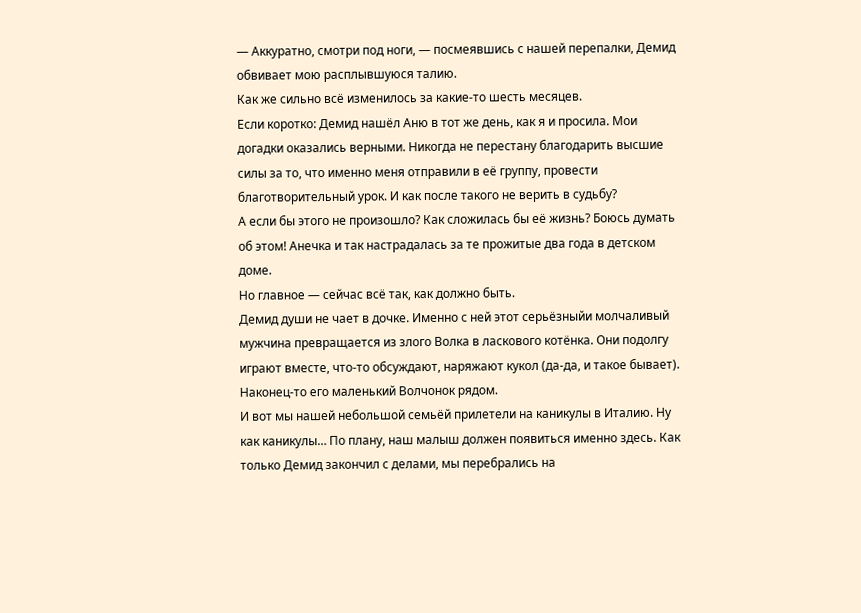— Аккуратно, смотри под ноги, — посмеявшись с нашей перепалки, Демид обвивает мою расплывшуюся талию.
Как же сильно всё изменилось за какие-то шесть месяцев.
Если коротко: Демид нашёл Аню в тот же день, как я и просила. Мои догадки оказались верными. Никогда не перестану благодарить высшие силы за то, что именно меня отправили в её группу, провести благотворительный урок. И как после такого не верить в судьбу?
А если бы этого не произошло? Как сложилась бы её жизнь? Боюсь думать об этом! Анечка и так настрадалась за те прожитые два года в детском доме.
Но главное — сейчас всё так, как должно быть.
Демид души не чает в дочке. Именно с ней этот серьёзныйи молчаливый мужчина превращается из злого Волка в ласкового котёнка. Они подолгу играют вместе, что-то обсуждают, наряжают кукол (да-да, и такое бывает).
Наконец-то его маленький Волчонок рядом.
И вот мы нашей небольшой семьёй прилетели на каникулы в Италию. Ну как каникулы… По плану, наш малыш должен появиться именно здесь. Как только Демид закончил с делами, мы перебрались на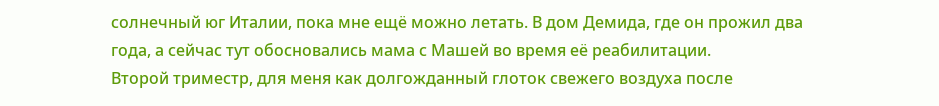солнечный юг Италии, пока мне ещё можно летать. В дом Демида, где он прожил два года, а сейчас тут обосновались мама с Машей во время её реабилитации.
Второй триместр, для меня как долгожданный глоток свежего воздуха после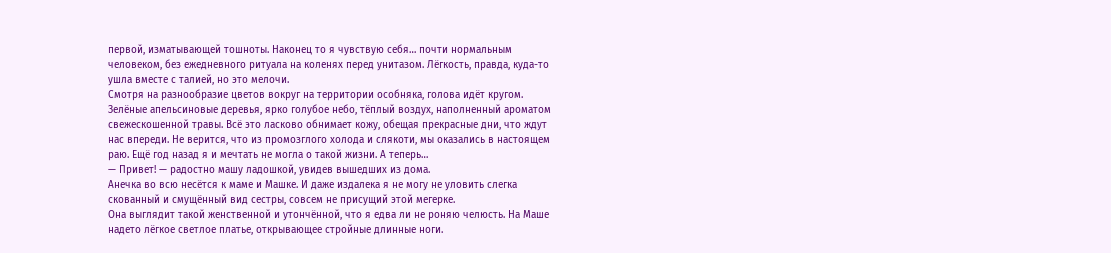первой, изматывающей тошноты. Наконец то я чувствую себя… почти нормальным человеком, без ежедневного ритуала на коленях перед унитазом. Лёгкость, правда, куда-то ушла вместе с талией, но это мелочи.
Смотря на разнообразие цветов вокруг на территории особняка, голова идёт кругом. Зелёные апельсиновые деревья, ярко голубое небо, тёплый воздух, наполненный ароматом свежескошенной травы. Всё это ласково обнимает кожу, обещая прекрасные дни, что ждут нас впереди. Не верится, что из промозглого холода и слякоти, мы оказались в настоящем раю. Ещё год назад я и мечтать не могла о такой жизни. А теперь…
— Привет! — радостно машу ладошкой, увидев вышедших из дома.
Анечка во всю несётся к маме и Машке. И даже издалека я не могу не уловить слегка скованный и смущённый вид сестры, совсем не присущий этой мегерке.
Она выглядит такой женственной и утончённой, что я едва ли не роняю челюсть. На Маше надето лёгкое светлое платье, открывающее стройные длинные ноги.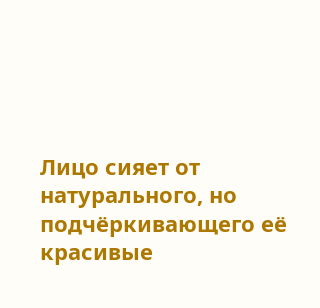Лицо сияет от натурального, но подчёркивающего её красивые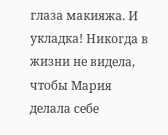глаза макияжа. И укладка! Никогда в жизни не видела, чтобы Мария делала себе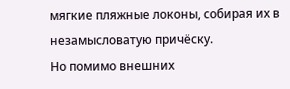мягкие пляжные локоны, собирая их в незамысловатую причёску.
Но помимо внешних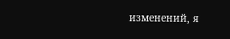изменений, я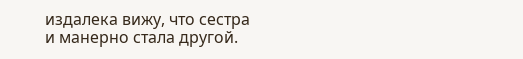издалека вижу, что сестра и манерно стала другой.